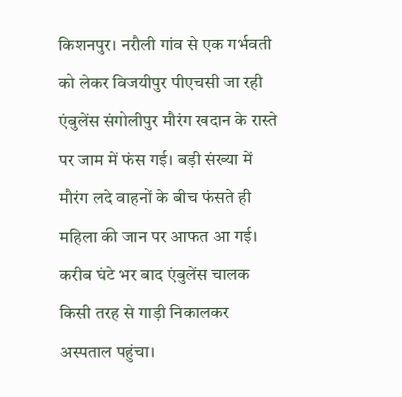किशनपुर। नरौली गांव से एक गर्भवती को लेकर विजयीपुर पीएचसी जा रही एंबुलेंस संगोलीपुर मौरंग खदान के रास्ते पर जाम में फंस गई। बड़ी संख्या में मौरंग लदे वाहनों के बीच फंसते ही महिला की जान पर आफत आ गई। करीब घंटे भर बाद एंबुलेंस चालक किसी तरह से गाड़ी निकालकर अस्पताल पहुंचा।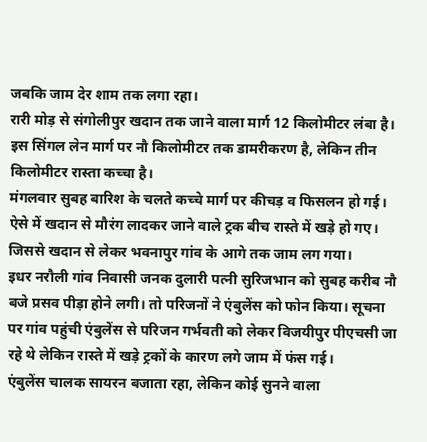जबकि जाम देर शाम तक लगा रहा।
रारी मोड़ से संगोलीपुर खदान तक जाने वाला मार्ग 12 किलोमीटर लंबा है। इस सिंगल लेन मार्ग पर नौ किलोमीटर तक डामरीकरण है, लेकिन तीन किलोमीटर रास्ता कच्चा है।
मंगलवार सुबह बारिश के चलते कच्चे मार्ग पर कीचड़ व फिसलन हो गई। ऐसे में खदान से मौरंग लादकर जाने वाले ट्रक बीच रास्ते में खड़े हो गए। जिससे खदान से लेकर भवनापुर गांव के आगे तक जाम लग गया।
इधर नरौली गांव निवासी जनक दुलारी पत्नी सुरिजभान को सुबह करीब नौ बजे प्रसव पीड़ा होने लगी। तो परिजनों ने एंबुलेंस को फोन किया। सूचना पर गांव पहुंची एंबुलेंस से परिजन गर्भवती को लेकर विजयीपुर पीएचसी जा रहे थे लेकिन रास्ते में खड़े ट्रकों के कारण लगे जाम में फंस गई।
एंबुलेंस चालक सायरन बजाता रहा, लेकिन कोई सुनने वाला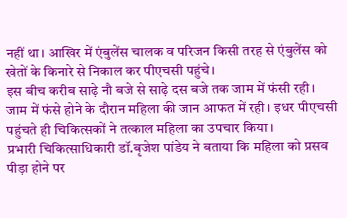नहीं था। आखिर में एंबुलेंस चालक व परिजन किसी तरह से एंबुलेंस को खेतों के किनारे से निकाल कर पीएचसी पहुंचे।
इस बीच करीब साढ़े नौ बजे से साढ़े दस बजे तक जाम में फंसी रही। जाम में फंसे होने के दौरान महिला की जान आफत में रही। इधर पीएचसी पहुंचते ही चिकित्सकों ने तत्काल महिला का उपचार किया।
प्रभारी चिकित्साधिकारी डॉ.बृजेश पांडेय ने बताया कि महिला को प्रसव पीड़ा होने पर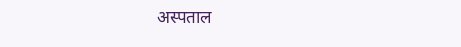अस्पताल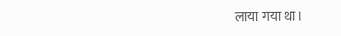लाया गया था।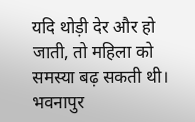यदि थोड़ी देर और हो जाती, तो महिला को समस्या बढ़ सकती थी।
भवनापुर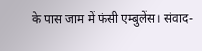के पास जाम में फंसी एम्बुलेंस। संवाद-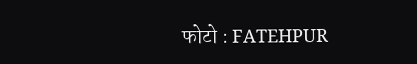फोटो : FATEHPUR